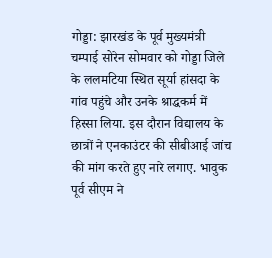गोड्डा: झारखंड के पूर्व मुख्यमंत्री चम्पाई सोरेन सोमवार को गोड्डा जिले के ललमटिया स्थित सूर्या हांसदा के गांव पहुंचे और उनके श्राद्धकर्म में हिस्सा लिया. इस दौरान विद्यालय के छात्रों ने एनकाउंटर की सीबीआई जांच की मांग करते हुए नारे लगाए. भावुक पूर्व सीएम ने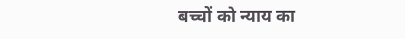बच्चों को न्याय का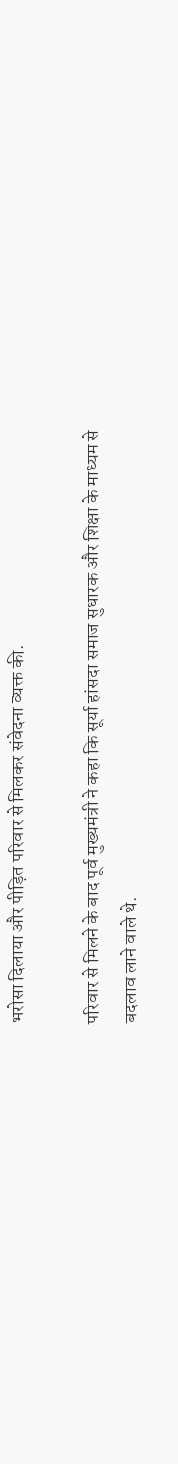भरोसा दिलाया और पीड़ित परिवार से मिलकर संवेदना व्यक्त की.

परिवार से मिलने के बाद पूर्व मुख्यमंत्री ने कहा कि सूर्या हांसदा समाज सुधारक और शिक्षा के माध्यम से बदलाव लाने वाले थे.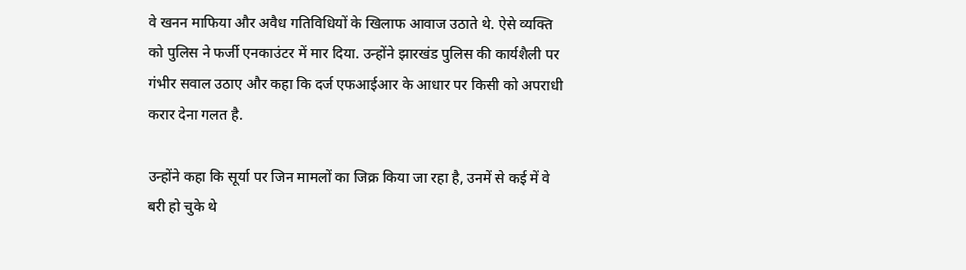वे खनन माफिया और अवैध गतिविधियों के खिलाफ आवाज उठाते थे. ऐसे व्यक्ति को पुलिस ने फर्जी एनकाउंटर में मार दिया. उन्होंने झारखंड पुलिस की कार्यशैली पर गंभीर सवाल उठाए और कहा कि दर्ज एफआईआर के आधार पर किसी को अपराधी करार देना गलत है.

उन्होंने कहा कि सूर्या पर जिन मामलों का जिक्र किया जा रहा है, उनमें से कई में वे बरी हो चुके थे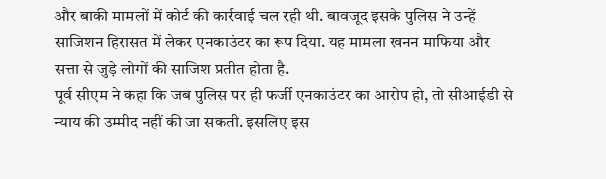और बाकी मामलों में कोर्ट की कार्रवाई चल रही थी. बावजूद इसके पुलिस ने उन्हें साजिशन हिरासत में लेकर एनकाउंटर का रूप दिया. यह मामला खनन माफिया और सत्ता से जुड़े लोगों की साजिश प्रतीत होता है.
पूर्व सीएम ने कहा कि जब पुलिस पर ही फर्जी एनकाउंटर का आरोप हो, तो सीआईडी से न्याय की उम्मीद नहीं की जा सकती. इसलिए इस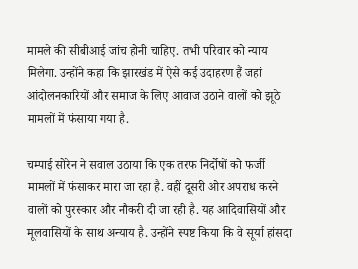मामले की सीबीआई जांच होनी चाहिए. तभी परिवार को न्याय मिलेगा. उन्होंने कहा कि झारखंड में ऐसे कई उदाहरण हैं जहां आंदोलनकारियों और समाज के लिए आवाज उठाने वालों को झूठे मामलों में फंसाया गया है.

चम्पाई सोरेन ने सवाल उठाया कि एक तरफ निर्दोषों को फर्जी मामलों में फंसाकर मारा जा रहा है. वहीं दूसरी ओर अपराध करने वालों को पुरस्कार और नौकरी दी जा रही है. यह आदिवासियों और मूलवासियों के साथ अन्याय है. उन्होंने स्पष्ट किया कि वे सूर्या हांसदा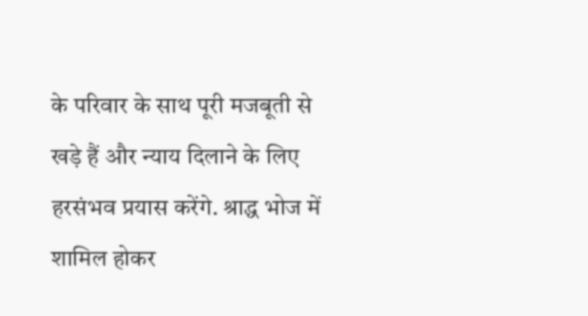के परिवार के साथ पूरी मजबूती से खड़े हैं और न्याय दिलाने के लिए हरसंभव प्रयास करेंगे. श्राद्ध भोज में शामिल होकर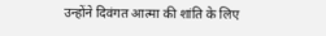उन्होंने दिवंगत आत्मा की शांति के लिए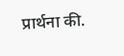प्रार्थना की.